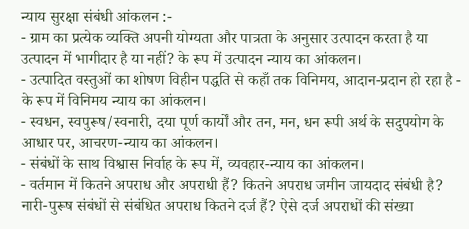न्याय सुरक्षा संबंधी आंकलन :-
- ग्राम का प्रत्येक व्यक्ति अपनी योग्यता और पात्रता के अनुसार उत्पादन करता है या उत्पादन में भागीदार है या नहीं? के रूप में उत्पादन न्याय का आंकलन।
- उत्पादित वस्तुओं का शोषण विहीन पद्धति से कहाँ तक विनिमय, आदान-प्रदान हो रहा है - के रूप में विनिमय न्याय का आंकलन।
- स्वधन, स्वपुरूष/स्वनारी, दया पूर्ण कार्यों और तन, मन, धन रूपी अर्थ के सदुपयोग के आधार पर, आचरण-न्याय का आंकलन।
- संबंधों के साथ विश्वास निर्वाह के रूप में, व्यवहार-न्याय का आंकलन।
- वर्तमान में कितने अपराध और अपराधी हैं? कितने अपराध जमीन जायदाद संबंधी है? नारी-पुरूष संबंधों से संबंधित अपराध कितने दर्ज हैं? ऐसे दर्ज अपराधों की संख्या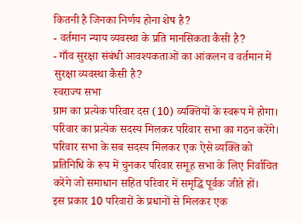कितनी है जिनका निर्णय होना शेष है?
- वर्तमान न्याय व्यवस्था के प्रति मानसिकता कैसी है?
- गाँव सुरक्षा संबंधी आवश्यकताओं का आंकलन व वर्तमान में सुरक्षा व्यवस्था कैसी है?
स्वराज्य सभा
ग्राम का प्रत्येक परिवार दस (10) व्यक्तियों के स्वरूप में होगा। परिवार का प्रत्येक सदस्य मिलकर परिवार सभा का गठन करेंगे। परिवार सभा के सब सदस्य मिलकर एक ऐसे व्यक्ति को प्रतिनिधि के रूप में चुनकर परिवार समूह सभा के लिए निर्वाचित करेंगे जो समाधान सहित परिवार में समृद्धि पूर्वक जीते हों।
इस प्रकार 10 परिवारों के प्रधानों से मिलकर एक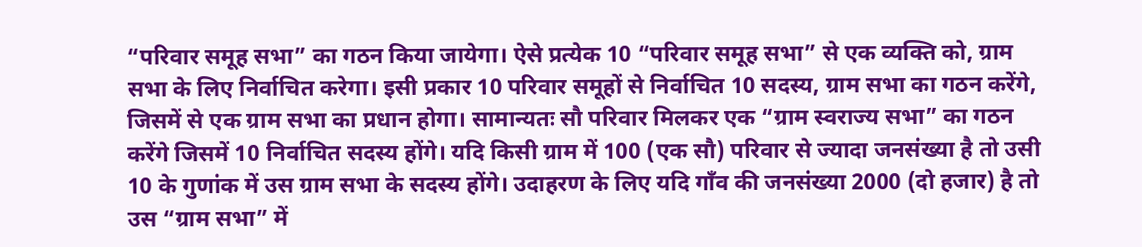“परिवार समूह सभा” का गठन किया जायेगा। ऐसे प्रत्येक 10 “परिवार समूह सभा” से एक व्यक्ति को, ग्राम सभा के लिए निर्वाचित करेगा। इसी प्रकार 10 परिवार समूहों से निर्वाचित 10 सदस्य, ग्राम सभा का गठन करेंगे, जिसमें से एक ग्राम सभा का प्रधान होगा। सामान्यतः सौ परिवार मिलकर एक “ग्राम स्वराज्य सभा” का गठन करेंगे जिसमें 10 निर्वाचित सदस्य होंगे। यदि किसी ग्राम में 100 (एक सौ) परिवार से ज्यादा जनसंख्या है तो उसी 10 के गुणांक में उस ग्राम सभा के सदस्य होंगे। उदाहरण के लिए यदि गाँव की जनसंख्या 2000 (दो हजार) है तो उस “ग्राम सभा” में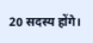20 सदस्य होंगे।